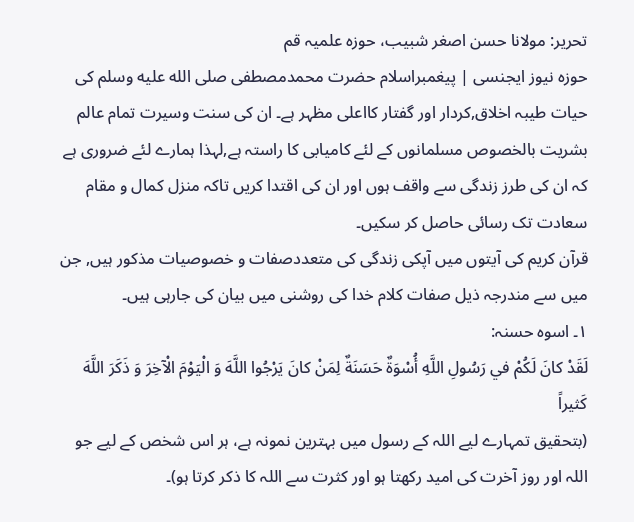تحریر: مولانا حسن اصغر شبیب، حوزہ علمیہ قم
حوزہ نیوز ایجنسی | پیغمبراسلام حضرت محمدمصطفی صلى الله عليه وسلم کی حیات طیبہ اخلاق,کردار اور گفتار کااعلی مظہر ہے۔ ان کی سنت وسیرت تمام عالم بشریت بالخصوص مسلمانوں کے لئے کامیابی کا راستہ ہے,لہذا ہمارے لئے ضروری ہے کہ ان کی طرز زندگی سے واقف ہوں اور ان کی اقتدا کریں تاکہ منزل کمال و مقام سعادت تک رسائی حاصل کر سکیں۔
قرآن کریم کی آیتوں میں آپکی زندگی کی متعددصفات و خصوصیات مذکور ہیں, جن میں سے مندرجہ ذیل صفات کلام خدا کی روشنی میں بیان کی جارہی ہیں۔
۱۔ اسوہ حسنہ:
لَقَدْ كانَ لَكُمْ في رَسُولِ اللَّهِ أُسْوَةٌ حَسَنَةٌ لِمَنْ كانَ يَرْجُوا اللَّهَ وَ الْيَوْمَ الْآخِرَ وَ ذَكَرَ اللَّهَ كَثيراً
(بتحقیق تمہارے لیے اللہ کے رسول میں بہترین نمونہ ہے، ہر اس شخص کے لیے جو اللہ اور روز آخرت کی امید رکھتا ہو اور کثرت سے اللہ کا ذکر کرتا ہو)۔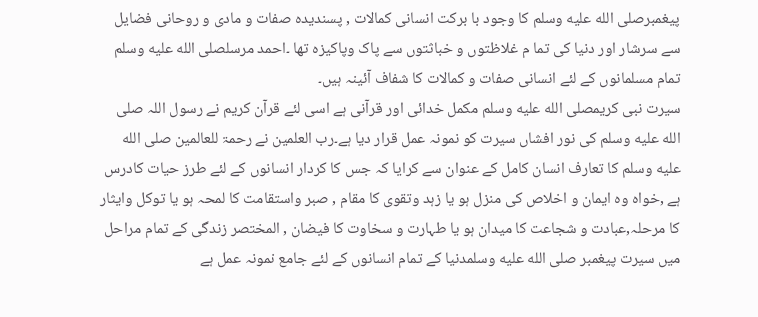پیغمبرصلى الله عليه وسلم کا وجود با برکت انسانی کمالات , پسندیدہ صفات و مادی و روحانی فضایل سے سرشار اور دنیا کی تما م غلاظتوں و خباثتوں سے پاک وپاکیزہ تھا ۔احمد مرسلصلى الله عليه وسلم تمام مسلمانوں کے لئے انسانی صفات و کمالات کا شفاف آئینہ ہیں۔
سیرت نبی کریمصلى الله عليه وسلم مکمل خدائی اور قرآنی ہے اسی لئے قرآن کریم نے رسول اللہ صلى الله عليه وسلم کی نور افشاں سیرت کو نمونہ عمل قرار دیا ہے۔رب العلمین نے رحمۃ للعالمین صلى الله عليه وسلم کا تعارف انسان کامل کے عنوان سے کرایا کہ جس کا کردار انسانوں کے لئے طرز حیات کادرس ہے ,خواہ وہ ایمان و اخلاص کی منزل ہو یا زہد وتقوی کا مقام , صبر واستقامت کا لمحہ ہو یا توکل وایثار کا مرحلہ,عبادت و شجاعت کا میدان ہو یا طہارت و سخاوت کا فیضان , المختصر زندگی کے تمام مراحل میں سیرت پیغمبر صلى الله عليه وسلمدنیا کے تمام انسانوں کے لئے جامع نمونہ عمل ہے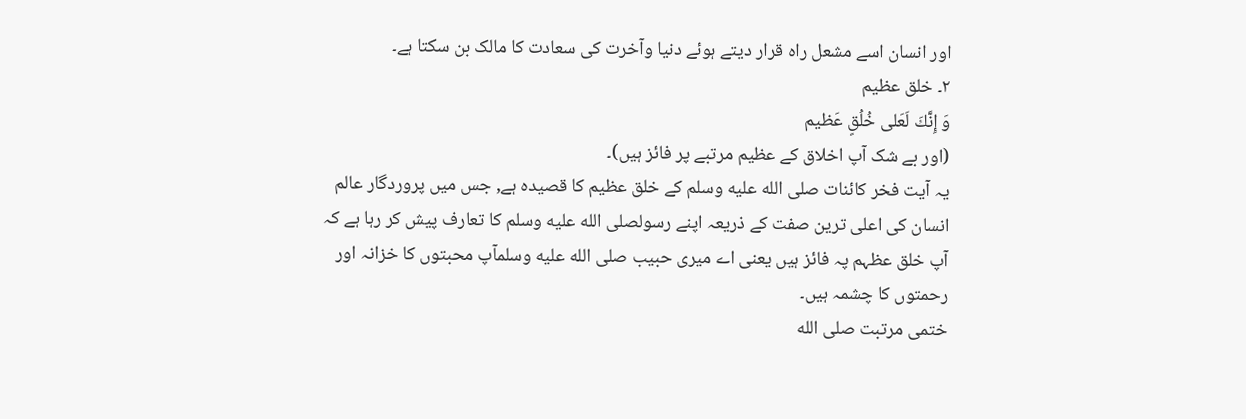اور انسان اسے مشعل راہ قرار دیتے ہوئے دنیا وآخرت کی سعادت کا مالک بن سکتا ہے۔
۲۔ خلق عظیم
وَ إِنَّكَ لَعَلى خُلُقٍ عَظيم
(اور بے شک آپ اخلاق کے عظیم مرتبے پر فائز ہیں)۔
یہ آیت فخر کائنات صلى الله عليه وسلم کے خلق عظیم کا قصیدہ ہے, جس میں پروردگار عالم انسان کی اعلی ترین صفت کے ذریعہ اپنے رسولصلى الله عليه وسلم کا تعارف پیش کر رہا ہے کہ آپ خلق عظہم پہ فائز ہیں یعنی اے میری حبیب صلى الله عليه وسلمآپ محبتوں کا خزانہ اور رحمتوں کا چشمہ ہیں۔
ختمی مرتبت صلى الله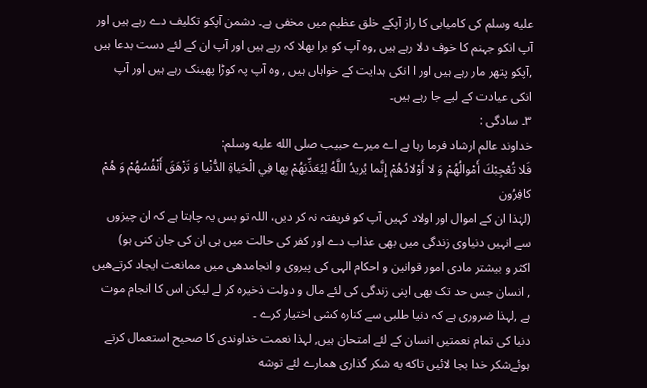عليه وسلم کی کامیابی کا راز آپکے خلق عظیم میں مخفی ہے۔ دشمن آپکو تکلیف دے رہے ہیں اور آپ انکو جہنم کا خوف دلا رہے ہیں ,وہ آپ کو برا بھلا کہ رہے ہیں اور آپ ان کے لئے دست بدعا ہیں ,آپکو پتھر مار رہے ہیں اور ا انکی ہدایت کے خواہاں ہیں , وہ آپ پہ کوڑا پھینک رہے ہیں اور آپ انکی عیادت کے لیے جا رہے ہیں۔
۳۔ سادگی :
خداوند عالم ارشاد فرما رہا ہے اے میرے حبیب صلى الله عليه وسلم:
فَلا تُعْجِبْكَ أَمْوالُهُمْ وَ لا أَوْلادُهُمْ إِنَّما يُريدُ اللَّهُ لِيُعَذِّبَهُمْ بِها فِي الْحَياةِ الدُّنْيا وَ تَزْهَقَ أَنْفُسُهُمْ وَ هُمْ كافِرُون
(لہٰذا ان کے اموال اور اولاد کہیں آپ کو فریفتہ نہ کر دیں، اللہ تو بس یہ چاہتا ہے کہ ان چیزوں سے انہیں دنیاوی زندگی میں بھی عذاب دے اور کفر کی حالت میں ہی ان کی جان کنی ہو)
اکثر و بیشتر مادی امور قوانین و احکام الہی کی پیروی و انجامدهی میں ممانعت ایجاد کرتےهیں , انسان جس حد تک بھی اپنی زندگی کی لئے مال و دولت ذخیرہ کر لے لیکن اس کا انجام موت ہے ,لہذا ضروری ہے کہ دنیا طلبی سے کنارہ کشی اختیار کرے ۔
دنیا کی تمام نعمتیں انسان کے لئے امتحان ہیں, لہذا نعمت خداوندی کا صحیح استعمال کرتے ہوئےشکر خدا بجا لائیں تاکه یه شکر گذاری همارے لئے توشه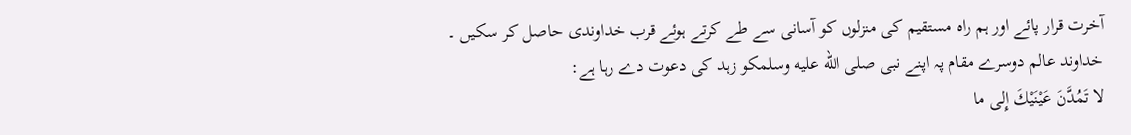آخرت قرار پائے اور ہم راہ مستقیم کی منزلوں کو آسانی سے طے کرتے ہوئے قرب خداوندی حاصل کر سکیں ۔
خداوند عالم دوسرے مقام پہ اپنے نبی صلى الله عليه وسلمکو زہد کی دعوت دے رہا ہے:
لا تَمُدَّنَ عَيْنَيْكَ إِلى ما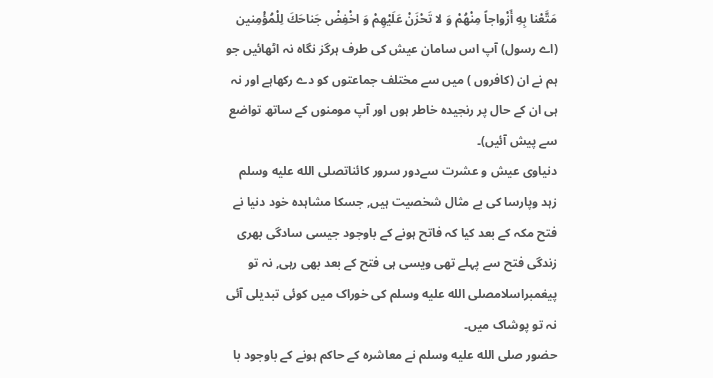مَتَّعْنا بِهِ أَزْواجاً مِنْهُمْ وَ لا تَحْزَنْ عَلَيْهِمْ وَ اخْفِضْ جَناحَكَ لِلْمُؤْمِنين
(اے رسول) آپ اس سامان عیش کی طرف ہرگز نگاہ نہ اٹھائیں جو ہم نے ان (کافروں ) میں سے مختلف جماعتوں کو دے رکھاہے اور نہ ہی ان کے حال پر رنجیدہ خاطر ہوں اور آپ مومنوں کے ساتھ تواضع سے پیش آئیں)۔
دنیاوی عیش و عشرت سےدور سرور کائناتصلى الله عليه وسلم زہد وپارسا کی بے مثال شخصیت ہیں, جسکا مشاہدہ خود دنیا نے فتح مکہ کے بعد کیا کہ فاتح ہونے کے باوجود جیسی سادگی بھری زندگی فتح سے پہلے تھی ویسی ہی فتح کے بعد بھی رہی, نہ تو پیغمبراسلامصلى الله عليه وسلم کی خوراک میں کوئی تبدیلی آئی نہ تو پوشاک میں۔
حضور صلى الله عليه وسلم نے معاشرہ کے حاکم ہونے کے باوجود با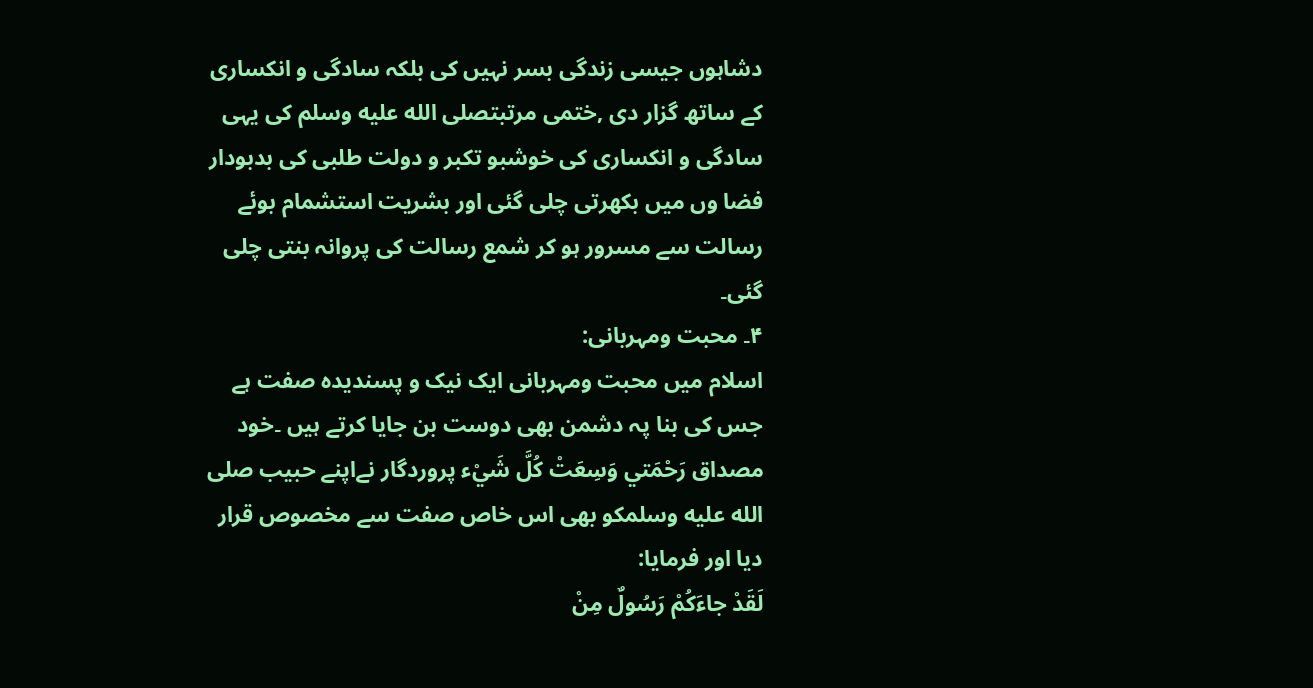دشاہوں جیسی زندگی بسر نہیں کی بلکہ سادگی و انکساری کے ساتھ گزار دی ,ختمی مرتبتصلى الله عليه وسلم کی یہی سادگی و انکساری کی خوشبو تکبر و دولت طلبی کی بدبودار فضا وں میں بکھرتی چلی گئی اور بشریت استشمام بوئے رسالت سے مسرور ہو کر شمع رسالت کی پروانہ بنتی چلی گئی۔
۴۔ محبت ومہربانی:
اسلام میں محبت ومہربانی ایک نیک و پسندیدہ صفت ہے جس کی بنا پہ دشمن بھی دوست بن جایا کرتے ہیں ۔خود مصداق رَحْمَتي وَسِعَتْ كُلَّ شَيْء پروردگار نےاپنے حبیب صلى الله عليه وسلمکو بھی اس خاص صفت سے مخصوص قرار دیا اور فرمایا:
لَقَدْ جاءَكُمْ رَسُولٌ مِنْ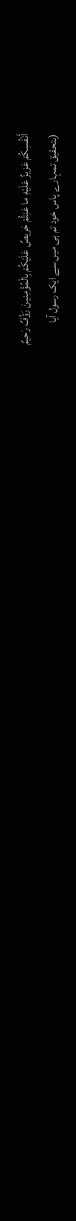أَنْفُسِكُمْ عَزيزٌ عَلَيْهِ ما عَنِتُّمْ حَريصٌ عَلَيْكُمْ بِالْمُؤْمِنينَ رَؤُفٌ رَحيمٌ
(بتحقیق تمہارے پاس خود تم ہی میں سے ایک رسول آیا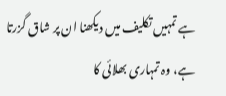ہے تمہیں تکلیف میں دیکھنا ان پر شاق گزرتا ہے، وہ تمہاری بھلائی کا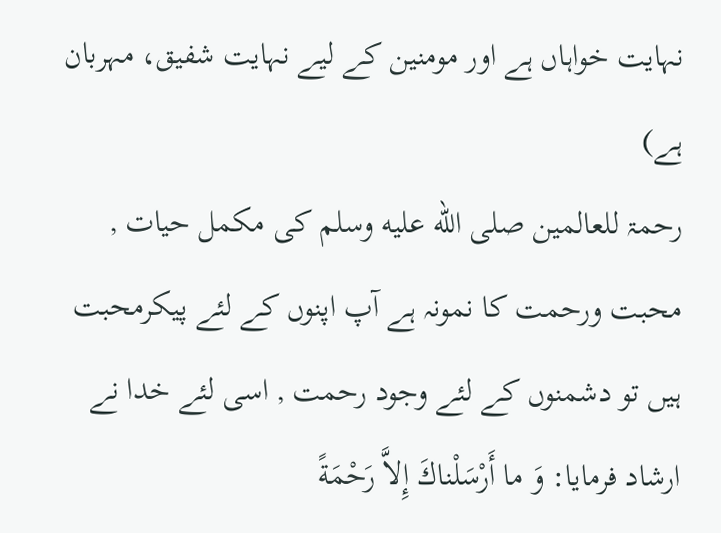نہایت خواہاں ہے اور مومنین کے لیے نہایت شفیق، مہربان ہے)
رحمۃ للعالمین صلى الله عليه وسلم کی مکمل حیات , محبت ورحمت کا نمونہ ہے آپ اپنوں کے لئے پیکرمحبت ہیں تو دشمنوں کے لئے وجود رحمت , اسی لئے خدا نے ارشاد فرمایا: وَ ما أَرْسَلْناكَ إِلاَّ رَحْمَةً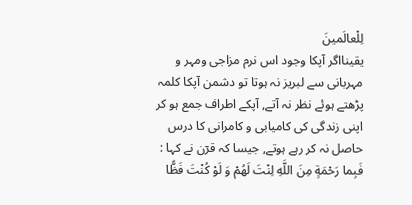لِلْعالَمينَ
یقینااگر آپکا وجود اس نرم مزاجی ومہر و مہربانی سے لبریز نہ ہوتا تو دشمن آپکا کلمہ پڑھتے ہوئے نظر نہ آتے, آپکے اطراف جمع ہو کر اپنی زندگی کی کامیابی و کامرانی کا درس حاصل نہ کر رہے ہوتے, جیسا کہ قرٓن نے کہا : فَبِما رَحْمَةٍ مِنَ اللَّهِ لِنْتَ لَهُمْ وَ لَوْ كُنْتَ فَظًّا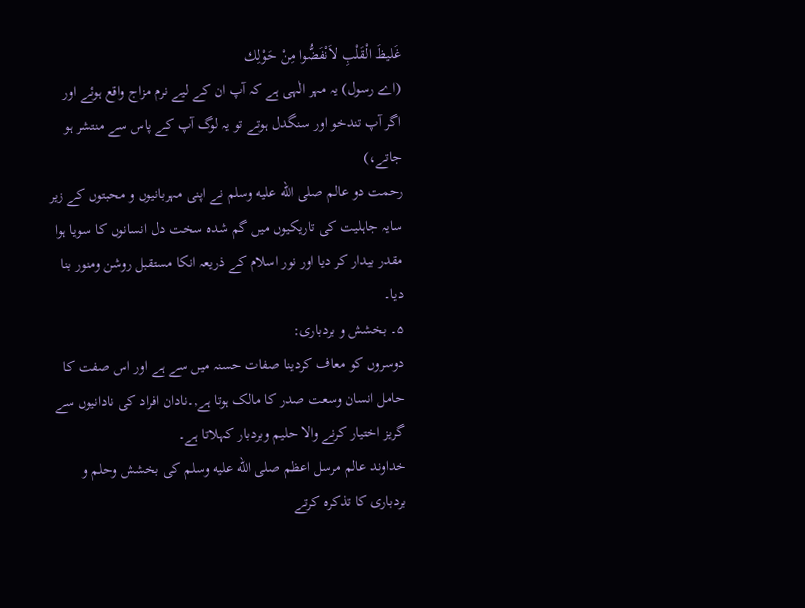غَليظَ الْقَلْبِ لاَنْفَضُّوا مِنْ حَوْلِك
(اے رسول) یہ مہر الٰہی ہے کہ آپ ان کے لیے نرم مزاج واقع ہوئے اور اگر آپ تندخو اور سنگدل ہوتے تو یہ لوگ آپ کے پاس سے منتشر ہو جاتے،)
رحمت دو عالم صلى الله عليه وسلم نے اپنی مہربانیوں و محبتوں کے زیر سایہ جاہلیت کی تاریکیوں میں گم شدہ سخت دل انسانوں کا سویا ہوا مقدر بیدار کر دیا اور نور اسلام کے ذریعہ انکا مستقبل روشن ومنور بنا دیا۔
۵۔ بخشش و بردباری:
دوسروں کو معاف کردینا صفات حسنہ میں سے ہے اور اس صفت کا حامل انسان وسعت صدر کا مالک ہوتا ہے,۔نادان افراد کی نادانیوں سے گریز اختیار کرنے والا حلیم وبردبار کہلاتا ہے۔
خداوند عالم مرسل اعظم صلى الله عليه وسلم کی بخشش وحلم و بردباری کا تذکرہ کرتے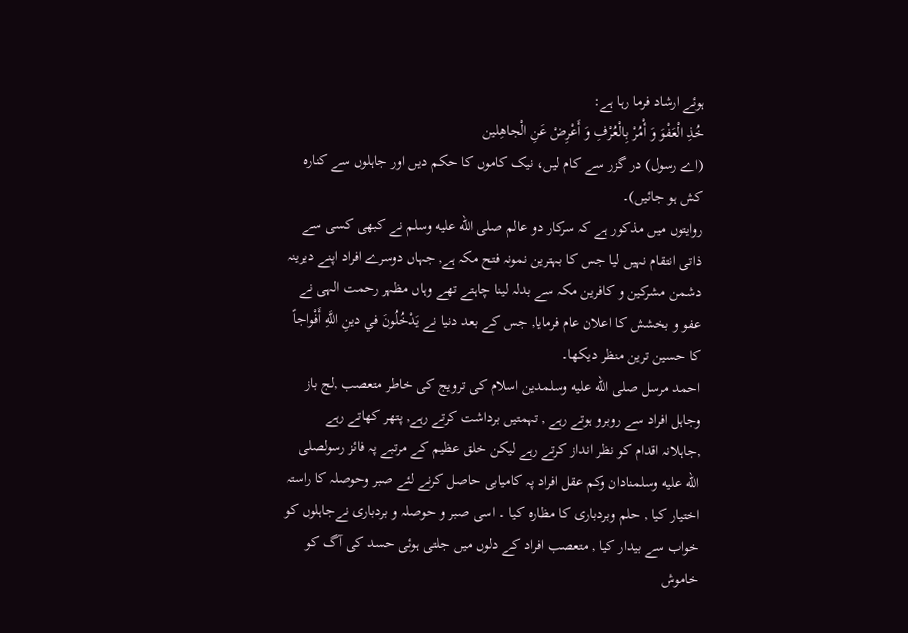ہوئے ارشاد فرما رہا ہے:
خُذِ الْعَفْوَ وَ أْمُرْ بِالْعُرْفِ وَ أَعْرِضْ عَنِ الْجاهِلين
(اے رسول) در گزر سے کام لیں، نیک کاموں کا حکم دیں اور جاہلوں سے کنارہ کش ہو جائیں)۔
روایتوں میں مذکور ہے کہ سرکار دو عالم صلى الله عليه وسلم نے کبھی کسی سے ذاتی انتقام نہیں لیا جس کا بہترین نمونہ فتح مکہ ہے, جہاں دوسرے افراد اپنے دیرینہ دشمن مشرکین و کافرین مکہ سے بدلہ لینا چاہتے تھے وہاں مظہر رحمت الہی نے عفو و بخشش کا اعلان عام فرمایا, جس کے بعد دنیا نے يَدْخُلُونَ في دينِ اللَّهِ أَفْواجاً کا حسین ترین منظر دیکھا۔
احمد مرسل صلى الله عليه وسلمدین اسلام کی ترویج کی خاطر متعصب ,لج باز وجاہل افراد سے روبرو ہوتے رہے , تہمتیں برداشت کرتے رہے, پتھر کھاتے رہے ,جاہلانہ اقدام کو نظر انداز کرتے رہے لیکن خلق عظیم کے مرتبے پہ فائز رسولصلى الله عليه وسلمنادان وکم عقل افراد پہ کامیابی حاصل کرنے لئے صبر وحوصلہ کا راستہ اختیار کیا , حلم وبردباری کا مظارہ کیا ۔ اسی صبر و حوصلہ و بردباری نےجاہلوں کو خواب سے بیدار کیا , متعصب افراد کے دلوں میں جلتی ہوئی حسد کی آگ کو خاموش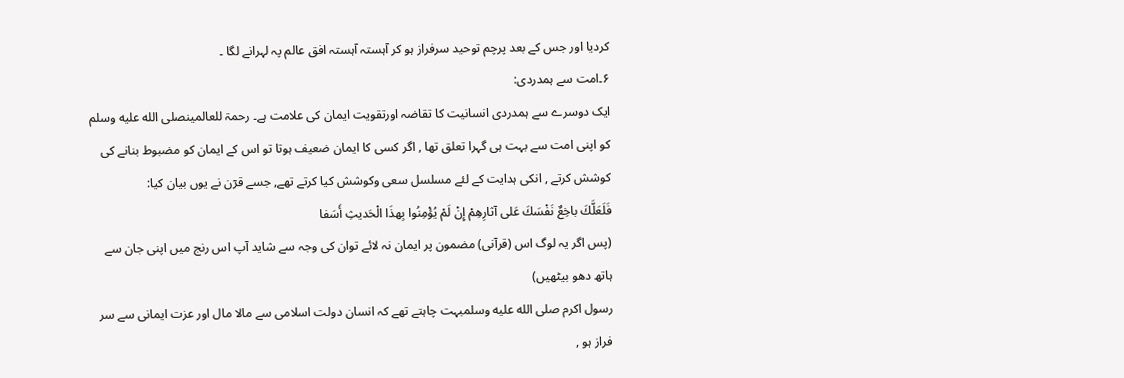کردیا اور جس کے بعد پرچم توحید سرفراز ہو کر آہستہ آہستہ افق عالم پہ لہرانے لگا ۔
۶۔امت سے ہمدردی:
ایک دوسرے سے ہمدردی انسانیت کا تقاضہ اورتقویت ایمان کی علامت ہے۔ رحمۃ للعالمینصلى الله عليه وسلم کو اپنی امت سے بہت ہی گہرا تعلق تھا , اگر کسی کا ایمان ضعیف ہوتا تو اس کے ایمان کو مضبوط بنانے کی کوشش کرتے , انکی ہدایت کے لئے مسلسل سعی وکوشش کیا کرتے تھے, جسے قرٓن نے یوں بیان کیا:
فَلَعَلَّكَ باخِعٌ نَفْسَكَ عَلى آثارِهِمْ إِنْ لَمْ يُؤْمِنُوا بِهذَا الْحَديثِ أَسَفا
(پس اگر یہ لوگ اس (قرآنی) مضمون پر ایمان نہ لائے توان کی وجہ سے شاید آپ اس رنج میں اپنی جان سے ہاتھ دھو بیٹھیں)
رسول اکرم صلى الله عليه وسلمبہت چاہتے تھے کہ انسان دولت اسلامی سے مالا مال اور عزت ایمانی سے سر فراز ہو ,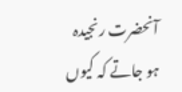آنحضرت رنجیدہ ہو جاتے کہ کیوں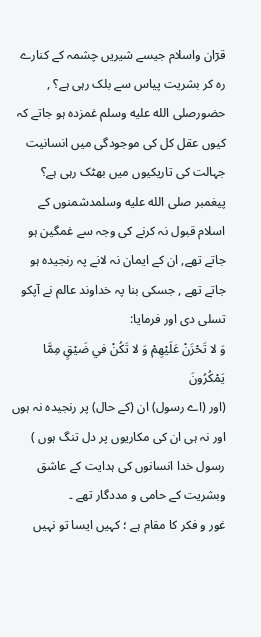قرٓان واسلام جیسے شیریں چشمہ کے کنارے رہ کر بشریت پیاس سے بلک رہی ہے؟ , حضورصلى الله عليه وسلم غمزدہ ہو جاتے کہ کیوں عقل کل کی موجودگی میں انسانیت جہالت کی تاریکیوں میں بھٹک رہی ہے؟
پیغمبر صلى الله عليه وسلمدشمنوں کے اسلام قبول نہ کرنے کی وجہ سے غمگین ہو جاتے تھے, ان کے ایمان نہ لانے پہ رنجیدہ ہو جاتے تھے , جسکی بنا پہ خداوند عالم نے آپکو تسلی دی اور فرمایا:
وَ لا تَحْزَنْ عَلَيْهِمْ وَ لا تَكُنْ في ضَيْقٍ مِمَّا يَمْكُرُونَ
(اور (اے رسول) ان (کے حال) پر رنجیدہ نہ ہوں اور نہ ہی ان کی مکاریوں پر دل تنگ ہوں )
رسول خدا انسانوں کی ہدایت کے عاشق وبشریت کے حامی و مددگار تھے ۔
غور و فکر کا مقام ہے ؛ کہیں ایسا تو نہیں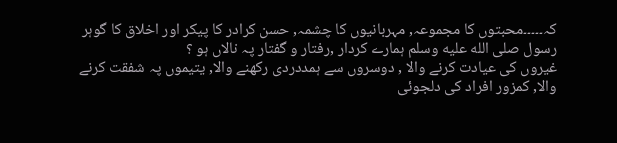کہ۔۔۔۔۔محبتوں کا مجموعہ, مہربانیوں کا چشمہ, حسن کرادر کا پیکر اور اخلاق کا گوہر رسول صلى الله عليه وسلم ہمارے کردار ,رفتار و گفتار پہ نالاں ہو ؟
غیروں کی عیادت کرنے والا , دوسروں سے ہمددردی رکھنے والا, یتیموں پہ شفقت کرنے والا, کمزور افراد کی دلجوئی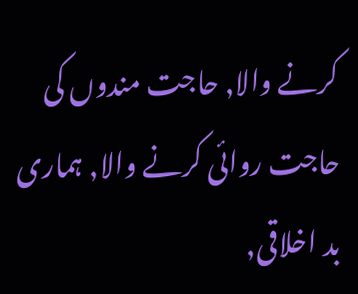کرنے والا, حاجت مندوں کی حاجت روائی کرنے والا, ہماری بد اخلاقی,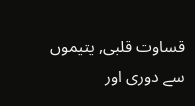قساوت قلبی, یتیموں سے دوری اور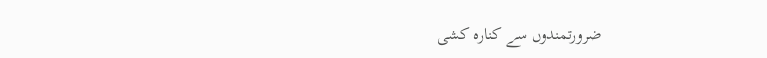ضرورتمندوں سے کنارہ کشی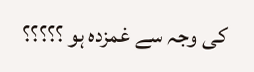کی وجہ سے غمزدہ ہو ؟؟؟؟؟